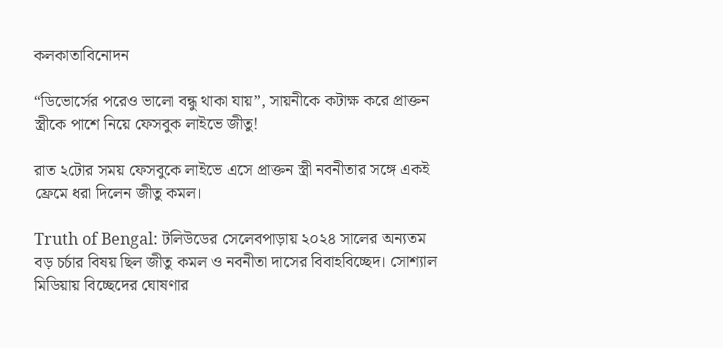কলকাতাবিনোদন

“ডিভোর্সের পরেও ভালো বন্ধু থাকা যায়”, সায়নীকে কটাক্ষ করে প্রাক্তন স্ত্রীকে পাশে নিয়ে ফেসবুক লাইভে জীতু!

রাত ২টোর সময় ফেসবুকে লাইভে এসে প্রাক্তন স্ত্রী নবনীতার সঙ্গে একই ফ্রেমে ধরা দিলেন জীতু কমল।

Truth of Bengal: টলিউডের সেলেবপাড়ায় ২০২৪ সালের অন্যতম বড় চর্চার বিষয় ছিল জীতু কমল ও নবনীতা দাসের বিবাহবিচ্ছেদ। সোশ্যাল মিডিয়ায় বিচ্ছেদের ঘোষণার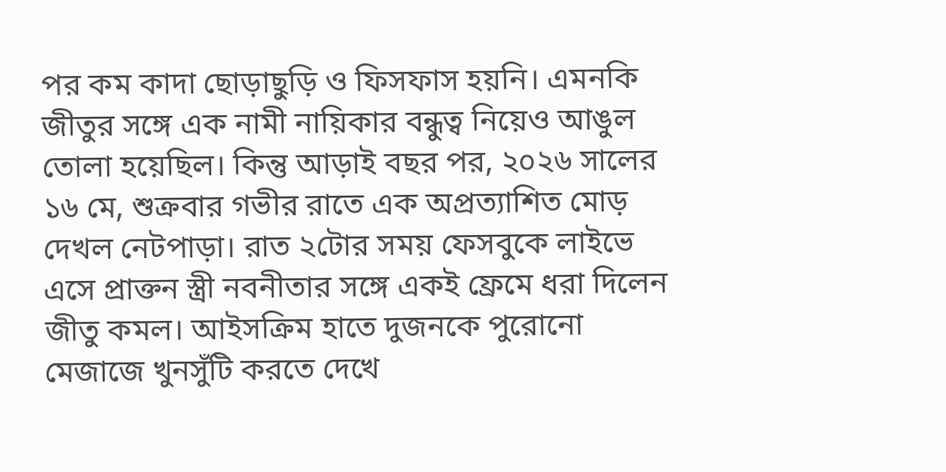পর কম কাদা ছোড়াছুড়ি ও ফিসফাস হয়নি। এমনকি জীতুর সঙ্গে এক নামী নায়িকার বন্ধুত্ব নিয়েও আঙুল তোলা হয়েছিল। কিন্তু আড়াই বছর পর, ২০২৬ সালের ১৬ মে, শুক্রবার গভীর রাতে এক অপ্রত্যাশিত মোড় দেখল নেটপাড়া। রাত ২টোর সময় ফেসবুকে লাইভে এসে প্রাক্তন স্ত্রী নবনীতার সঙ্গে একই ফ্রেমে ধরা দিলেন জীতু কমল। আইসক্রিম হাতে দুজনকে পুরোনো মেজাজে খুনসুঁটি করতে দেখে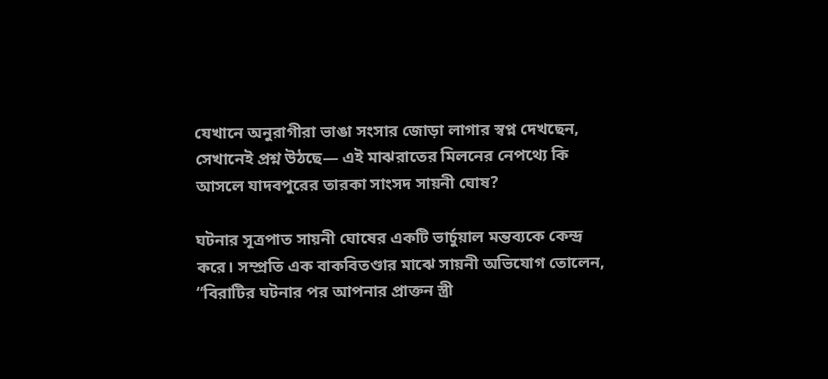যেখানে অনুরাগীরা ভাঙা সংসার জোড়া লাগার স্বপ্ন দেখছেন, সেখানেই প্রশ্ন উঠছে— এই মাঝরাতের মিলনের নেপথ্যে কি আসলে যাদবপুরের তারকা সাংসদ সায়নী ঘোষ?

ঘটনার সূত্রপাত সায়নী ঘোষের একটি ভার্চুয়াল মন্তব্যকে কেন্দ্র করে। সম্প্রতি এক বাকবিতণ্ডার মাঝে সায়নী অভিযোগ তোলেন, “বিরাটির ঘটনার পর আপনার প্রাক্তন স্ত্রী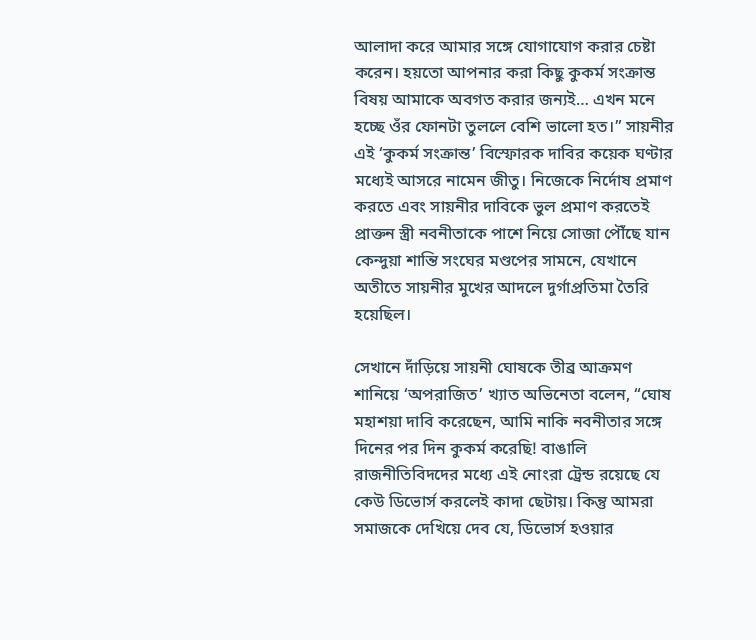আলাদা করে আমার সঙ্গে যোগাযোগ করার চেষ্টা করেন। হয়তো আপনার করা কিছু কুকর্ম সংক্রান্ত বিষয় আমাকে অবগত করার জন্যই… এখন মনে হচ্ছে ওঁর ফোনটা তুললে বেশি ভালো হত।” সায়নীর এই ‘কুকর্ম সংক্রান্ত’ বিস্ফোরক দাবির কয়েক ঘণ্টার মধ্যেই আসরে নামেন জীতু। নিজেকে নির্দোষ প্রমাণ করতে এবং সায়নীর দাবিকে ভুল প্রমাণ করতেই প্রাক্তন স্ত্রী নবনীতাকে পাশে নিয়ে সোজা পৌঁছে যান কেন্দুয়া শান্তি সংঘের মণ্ডপের সামনে, যেখানে অতীতে সায়নীর মুখের আদলে দুর্গাপ্রতিমা তৈরি হয়েছিল।

সেখানে দাঁড়িয়ে সায়নী ঘোষকে তীব্র আক্রমণ শানিয়ে ‘অপরাজিত’ খ্যাত অভিনেতা বলেন, “ঘোষ মহাশয়া দাবি করেছেন, আমি নাকি নবনীতার সঙ্গে দিনের পর দিন কুকর্ম করেছি! বাঙালি রাজনীতিবিদদের মধ্যে এই নোংরা ট্রেন্ড রয়েছে যে কেউ ডিভোর্স করলেই কাদা ছেটায়। কিন্তু আমরা সমাজকে দেখিয়ে দেব যে, ডিভোর্স হওয়ার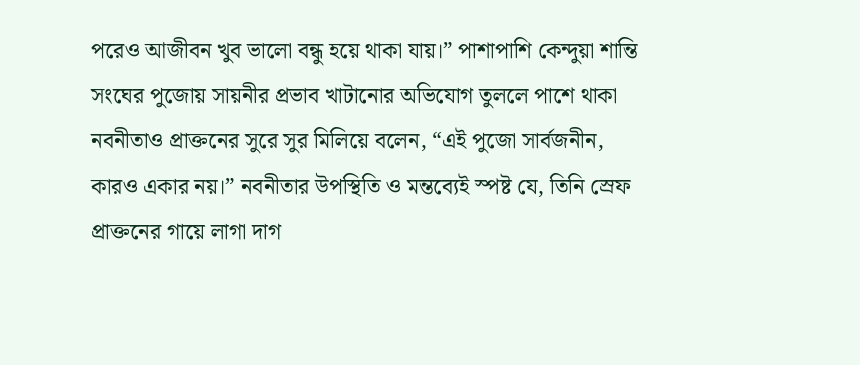পরেও আজীবন খুব ভালো বন্ধু হয়ে থাকা যায়।” পাশাপাশি কেন্দুয়া শান্তি সংঘের পুজোয় সায়নীর প্রভাব খাটানোর অভিযোগ তুললে পাশে থাকা নবনীতাও প্রাক্তনের সুরে সুর মিলিয়ে বলেন, “এই পুজো সার্বজনীন, কারও একার নয়।” নবনীতার উপস্থিতি ও মন্তব্যেই স্পষ্ট যে, তিনি স্রেফ প্রাক্তনের গায়ে লাগা দাগ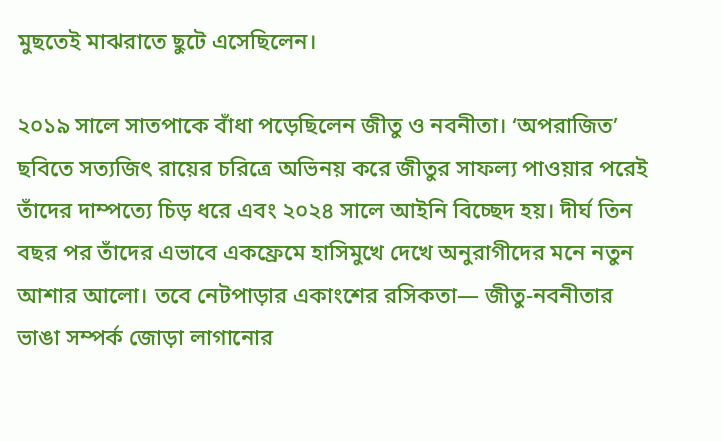মুছতেই মাঝরাতে ছুটে এসেছিলেন।

২০১৯ সালে সাতপাকে বাঁধা পড়েছিলেন জীতু ও নবনীতা। ‘অপরাজিত’ ছবিতে সত্যজিৎ রায়ের চরিত্রে অভিনয় করে জীতুর সাফল্য পাওয়ার পরেই তাঁদের দাম্পত্যে চিড় ধরে এবং ২০২৪ সালে আইনি বিচ্ছেদ হয়। দীর্ঘ তিন বছর পর তাঁদের এভাবে একফ্রেমে হাসিমুখে দেখে অনুরাগীদের মনে নতুন আশার আলো। তবে নেটপাড়ার একাংশের রসিকতা— জীতু-নবনীতার ভাঙা সম্পর্ক জোড়া লাগানোর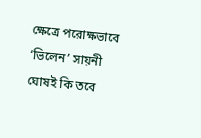ক্ষেত্রে পরোক্ষভাবে ‘ভিলেন’ সায়নী ঘোষই কি তবে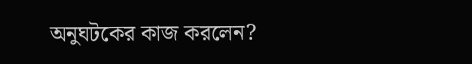অনুঘটকের কাজ করলেন?